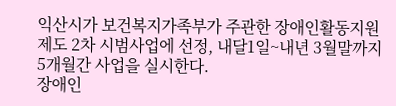익산시가 보건복지가족부가 주관한 장애인활동지원제도 2차 시범사업에 선정, 내달1일~내년 3월말까지 5개월간 사업을 실시한다.
장애인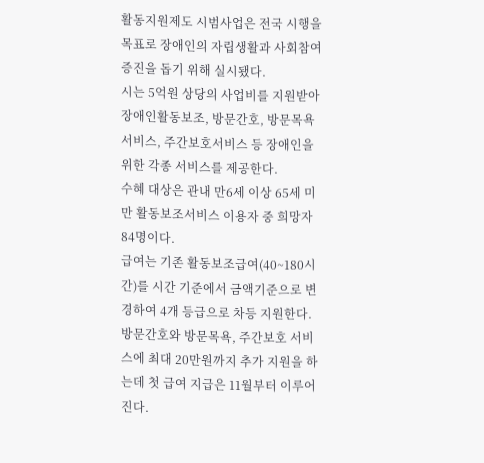활동지원제도 시범사업은 전국 시행을 목표로 장애인의 자립생활과 사회참여증진을 돕기 위해 실시됐다.
시는 5억원 상당의 사업비를 지원받아 장애인활동보조, 방문간호, 방문목욕서비스, 주간보호서비스 등 장애인을 위한 각종 서비스를 제공한다.
수혜 대상은 관내 만6세 이상 65세 미만 활동보조서비스 이용자 중 희망자 84명이다.
급여는 기존 활동보조급여(40~180시간)를 시간 기준에서 금액기준으로 변경하여 4개 등급으로 차등 지원한다. 방문간호와 방문목욕, 주간보호 서비스에 최대 20만원까지 추가 지원을 하는데 첫 급여 지급은 11월부터 이루어진다.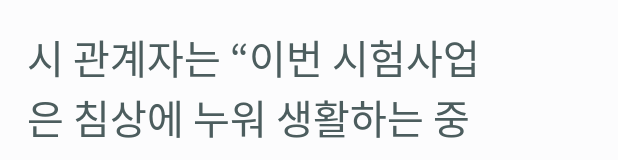시 관계자는 “이번 시험사업은 침상에 누워 생활하는 중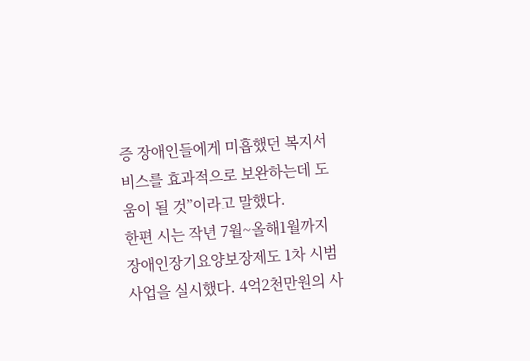증 장애인들에게 미흡했던 복지서비스를 효과적으로 보완하는데 도움이 될 것”이라고 말했다.
한편 시는 작년 7월~올해1월까지 장애인장기요양보장제도 1차 시범사업을 실시했다. 4억2천만원의 사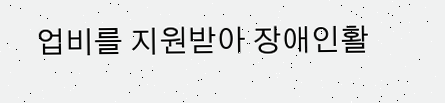업비를 지원받아 장애인활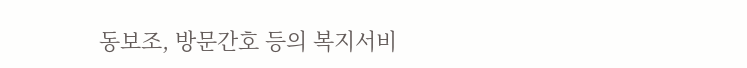동보조, 방문간호 등의 복지서비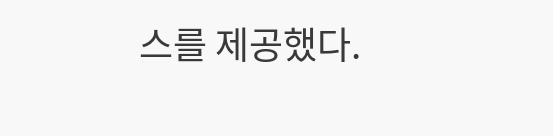스를 제공했다.